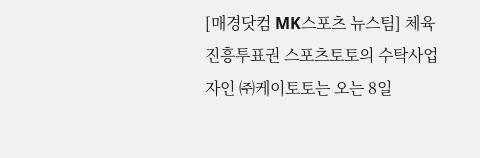[매경닷컴 MK스포츠 뉴스팀] 체육진흥투표권 스포츠토토의 수탁사업자인 ㈜케이토토는 오는 8일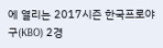에 열리는 2017시즌 한국프로야구(KBO) 2경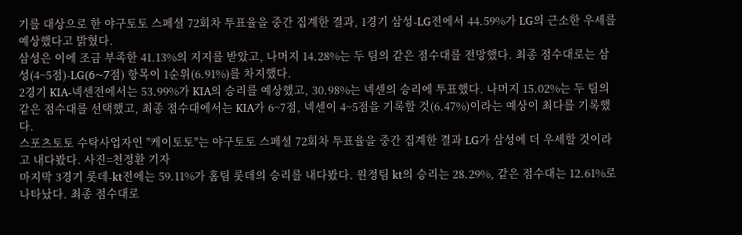기를 대상으로 한 야구토토 스페셜 72회차 투표율을 중간 집계한 결과, 1경기 삼성-LG전에서 44.59%가 LG의 근소한 우세를 예상했다고 밝혔다.
삼성은 이에 조금 부족한 41.13%의 지지를 받았고, 나머지 14.28%는 두 팀의 같은 점수대를 전망했다. 최종 점수대로는 삼성(4~5점)-LG(6~7점) 항목이 1순위(6.91%)를 차지했다.
2경기 KIA-넥센전에서는 53.99%가 KIA의 승리를 예상했고, 30.98%는 넥센의 승리에 투표했다. 나머지 15.02%는 두 팀의 같은 점수대를 선택했고, 최종 점수대에서는 KIA가 6~7점, 넥센이 4~5점을 기록할 것(6.47%)이라는 예상이 최다를 기록했다.
스포츠토토 수탁사업자인 "케이토토"는 야구토토 스페셜 72회차 투표율을 중간 집계한 결과 LG가 삼성에 더 우세할 것이라고 내다봤다. 사진=천정환 기자
마지막 3경기 롯데-kt전에는 59.11%가 홈팀 롯데의 승리를 내다봤다. 원정팀 kt의 승리는 28.29%, 같은 점수대는 12.61%로 나타났다. 최종 점수대로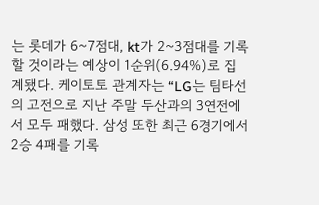는 롯데가 6~7점대, kt가 2~3점대를 기록할 것이라는 예상이 1순위(6.94%)로 집계됐다. 케이토토 관계자는 “LG는 팀타선의 고전으로 지난 주말 두산과의 3연전에서 모두 패했다. 삼성 또한 최근 6경기에서 2승 4패를 기록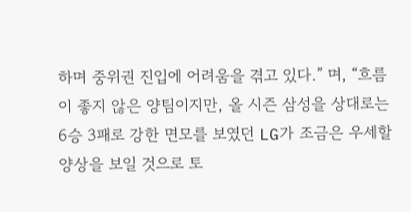하며 중위권 진입에 어려움을 겪고 있다.” 며, “흐름이 좋지 않은 양팀이지만, 올 시즌 삼성을 상대로는 6승 3패로 강한 면모를 보였던 LG가 조금은 우세할 양상을 보일 것으로 토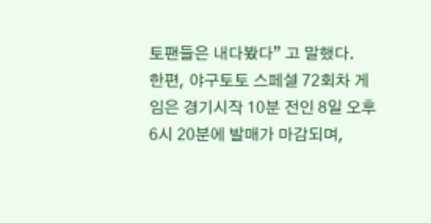토팬들은 내다봤다” 고 말했다.
한편, 야구토토 스페셜 72회차 게임은 경기시작 10분 전인 8일 오후 6시 20분에 발매가 마감되며,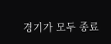경기가 모두 종료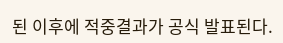된 이후에 적중결과가 공식 발표된다.